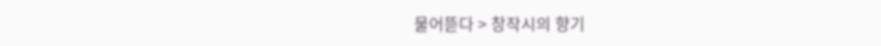물어뜯다 > 창작시의 향기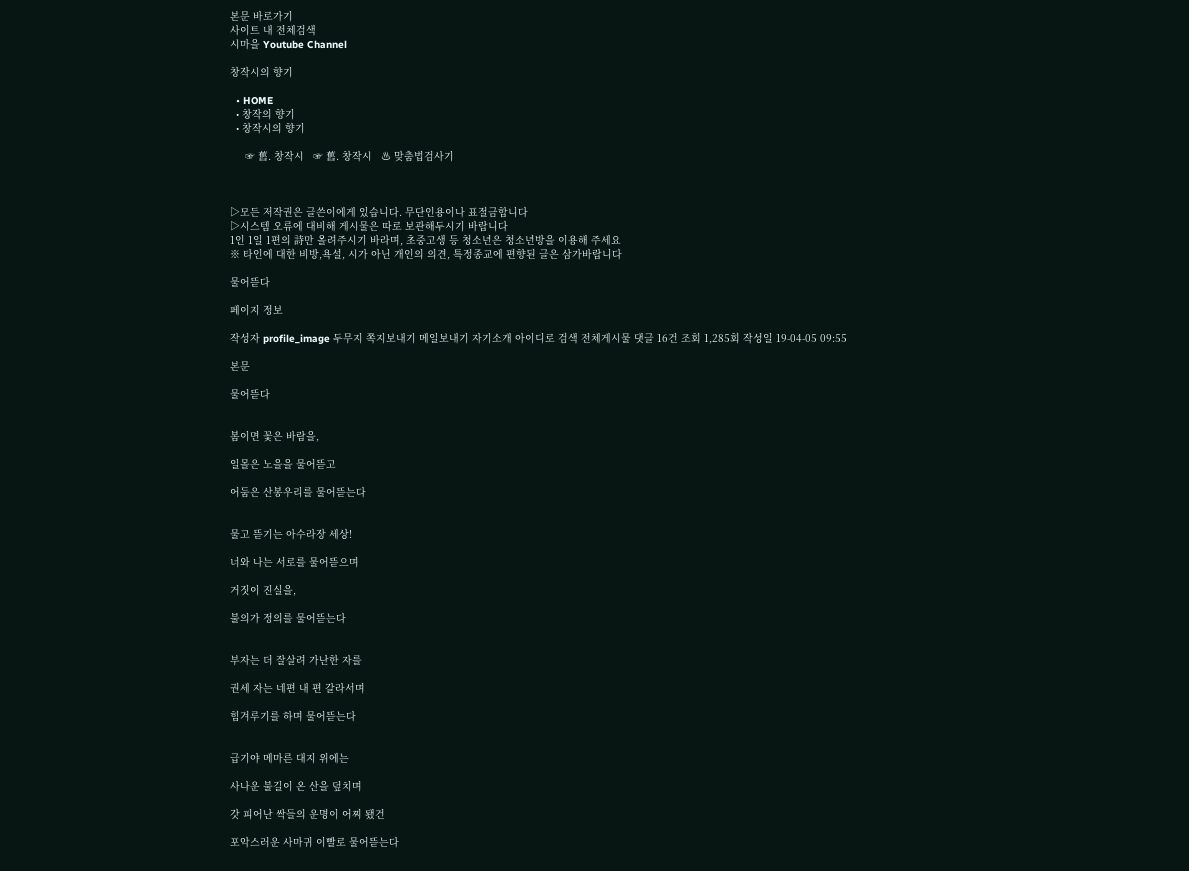본문 바로가기
사이트 내 전체검색
시마을 Youtube Channel

창작시의 향기

  • HOME
  • 창작의 향기
  • 창작시의 향기

     ☞ 舊. 창작시   ☞ 舊. 창작시   ♨ 맞춤법검사기



▷모든 저작권은 글쓴이에게 있습니다. 무단인용이나 표절금합니다
▷시스템 오류에 대비해 게시물은 따로 보관해두시기 바랍니다
1인 1일 1편의 詩만 올려주시기 바라며, 초중고생 등 청소년은 청소년방을 이용해 주세요
※ 타인에 대한 비방,욕설, 시가 아닌 개인의 의견, 특정종교에 편향된 글은 삼가바랍니다

물어뜯다

페이지 정보

작성자 profile_image 두무지 쪽지보내기 메일보내기 자기소개 아이디로 검색 전체게시물 댓글 16건 조회 1,285회 작성일 19-04-05 09:55

본문

물어뜯다


봄이면 꽃은 바람을,

일몰은 노을을 물어뜯고

어둠은 산봉우리를 물어뜯는다


물고 뜯기는 아수라장 세상!

너와 나는 서로를 물어뜯으며

거짓이 진실을,

불의가 정의를 물어뜯는다


부자는 더 잘살려 가난한 자를

권세 자는 네편 내 편 갈라서며

힘겨루기를 하며 물어뜯는다


급기야 메마른 대지 위에는

사나운 불길이 온 산을 덮치며

갓 피어난 싹들의 운명이 어찌 됐건

포악스러운 사마귀 이빨로 물어뜯는다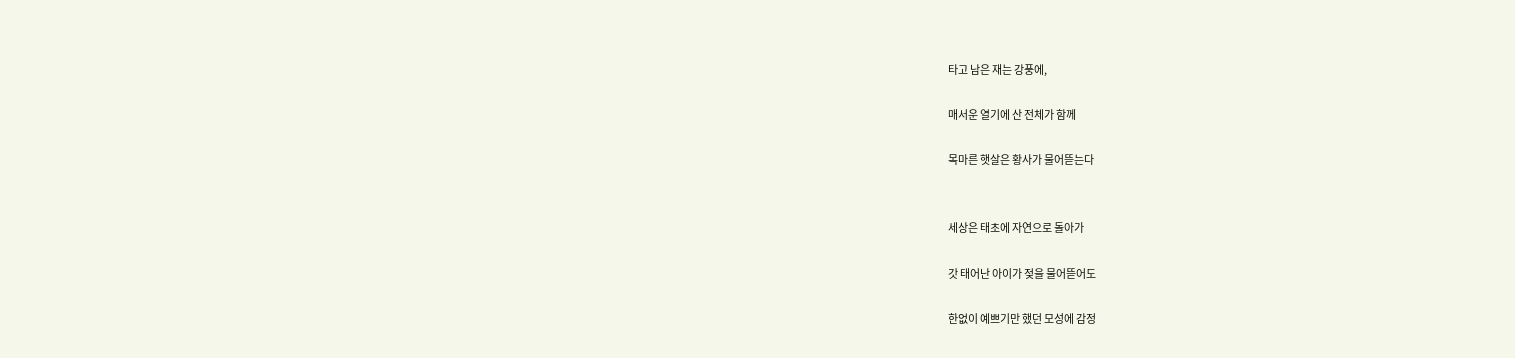타고 남은 재는 강풍에,

매서운 열기에 산 전체가 함께

목마른 햇살은 황사가 물어뜯는다


세상은 태초에 자연으로 돌아가

갓 태어난 아이가 젖을 물어뜯어도

한없이 예쁘기만 했던 모성에 감정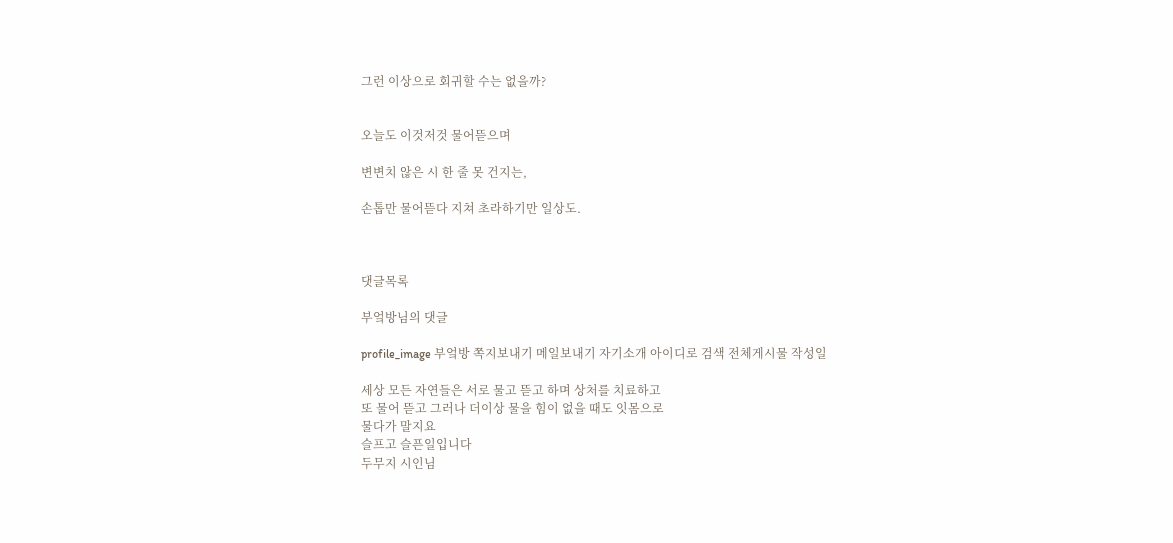그런 이상으로 회귀할 수는 없을까?


오늘도 이것저것 물어뜯으며

변변치 않은 시 한 줄 못 건지는,

손톱만 물어뜯다 지쳐 초라하기만 일상도.



댓글목록

부엌방님의 댓글

profile_image 부엌방 쪽지보내기 메일보내기 자기소개 아이디로 검색 전체게시물 작성일

세상 모든 자연들은 서로 물고 뜯고 하며 상처를 치료하고
또 물어 뜯고 그러나 더이상 물을 힘이 없을 때도 잇몸으로
물다가 말지요
슬프고 슬픈일입니다
두무지 시인님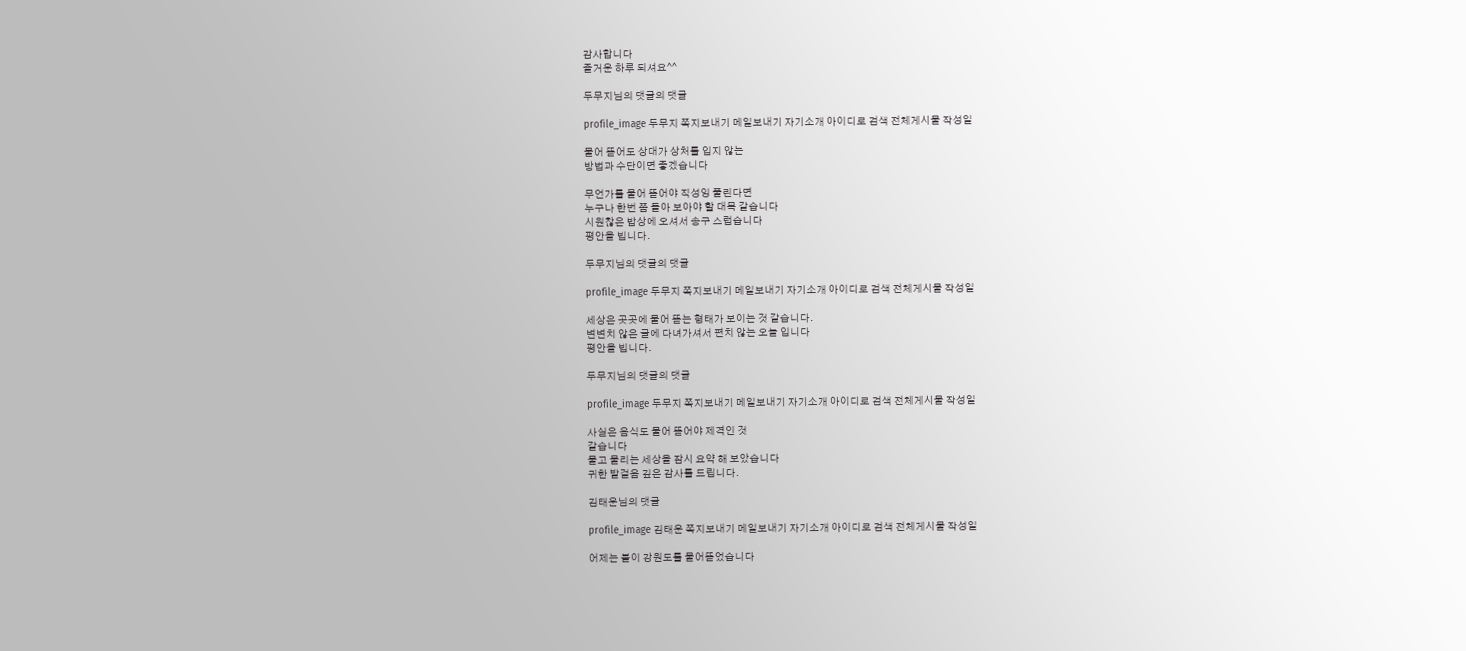감사합니다
즐거운 하루 되셔요^^

두무지님의 댓글의 댓글

profile_image 두무지 쪽지보내기 메일보내기 자기소개 아이디로 검색 전체게시물 작성일

물어 뜯어도 상대가 상처를 입지 않는
방법과 수단이면 좋겠습니다

무언가를 물어 뜯어야 직성잉 풀린다면
누구나 한번 쯤 돌아 보아야 할 대목 같습니다
시원찮은 밥상에 오셔서 송구 스럽습니다
평안을 빕니다.

두무지님의 댓글의 댓글

profile_image 두무지 쪽지보내기 메일보내기 자기소개 아이디로 검색 전체게시물 작성일

세상은 곳곳에 물어 뜯는 형태가 보이는 것 같습니다.
변변치 않은 글에 다녀가셔서 편치 않는 오늘 입니다
평안을 빕니다.

두무지님의 댓글의 댓글

profile_image 두무지 쪽지보내기 메일보내기 자기소개 아이디로 검색 전체게시물 작성일

사실은 음식도 물어 뜯어야 제격인 것
같습니다
물고 물리는 세상을 잠시 요약 해 보았습니다
귀한 발걸음 깊은 감사를 드립니다.

김태운님의 댓글

profile_image 김태운 쪽지보내기 메일보내기 자기소개 아이디로 검색 전체게시물 작성일

어제는 불이 강원도를 물어뜯었습니다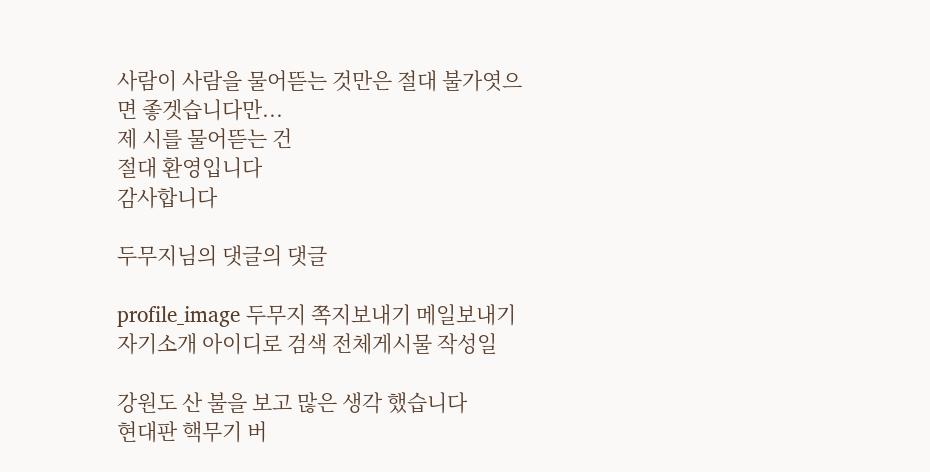사람이 사람을 물어뜯는 것만은 절대 불가엿으면 좋겟습니다만...
제 시를 물어뜯는 건
절대 환영입니다
감사합니다

두무지님의 댓글의 댓글

profile_image 두무지 쪽지보내기 메일보내기 자기소개 아이디로 검색 전체게시물 작성일

강원도 산 불을 보고 많은 생각 했습니다
현대판 핵무기 버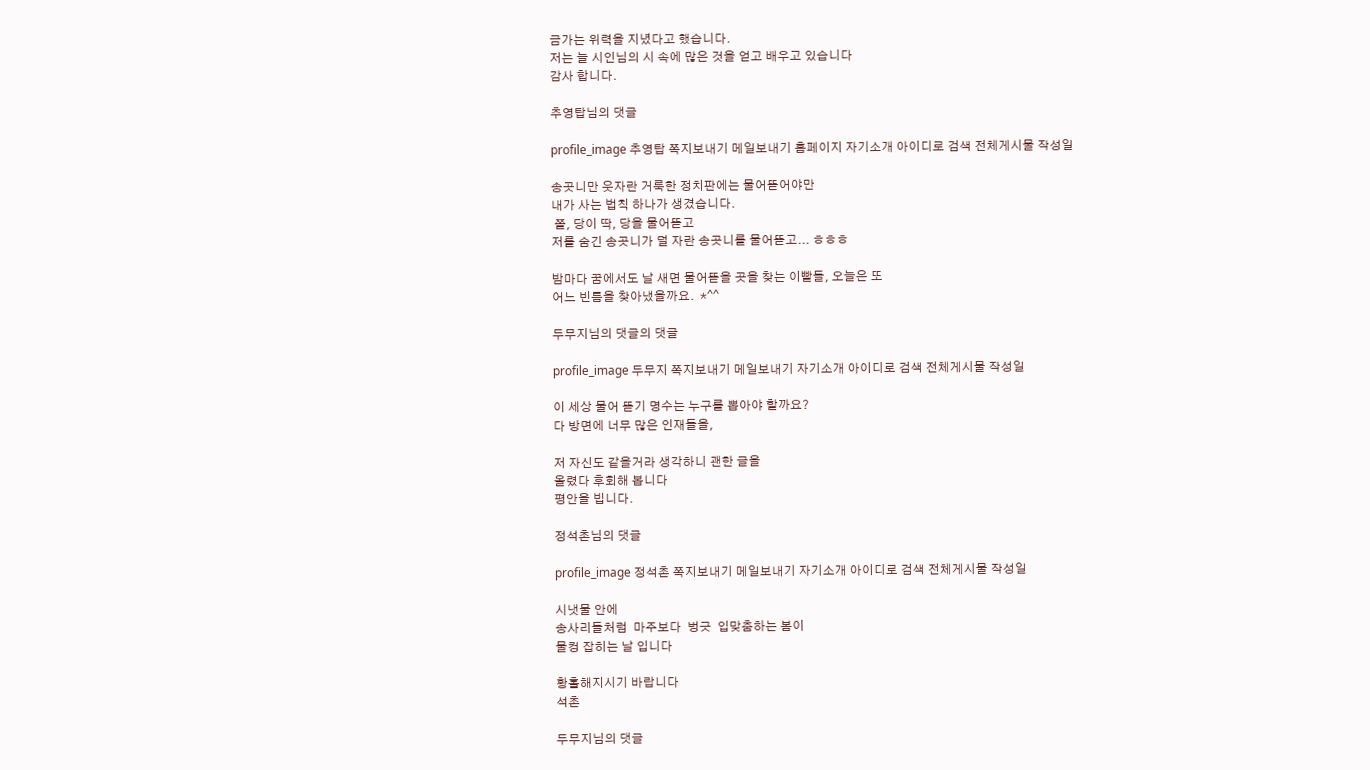금가는 위력을 지녔다고 했습니다.
저는 늘 시인님의 시 속에 많은 것을 얻고 배우고 있습니다
감사 합니다.

추영탑님의 댓글

profile_image 추영탑 쪽지보내기 메일보내기 홈페이지 자기소개 아이디로 검색 전체게시물 작성일

송곳니만 웃자란 거룩한 정치판에는 물어뜯어야만
내가 사는 법칙 하나가 생겼습니다.
 쫄, 당이 딱, 당을 물어뜯고
저를 숨긴 송곳니가 덜 자란 송곳니를 물어뜯고... ㅎㅎㅎ

밤마다 꿈에서도 날 새면 물어뜯을 곳을 찾는 이빨들, 오늘은 또
어느 빈틈을 찾아냈을까요.  *^^

두무지님의 댓글의 댓글

profile_image 두무지 쪽지보내기 메일보내기 자기소개 아이디로 검색 전체게시물 작성일

이 세상 물어 뜯기 명수는 누구를 뽑아야 할까요?
다 방면에 너무 많은 인재들을,

저 자신도 같을거라 생각하니 괜한 글을
올렸다 후회해 봅니다
평안을 빕니다.

정석촌님의 댓글

profile_image 정석촌 쪽지보내기 메일보내기 자기소개 아이디로 검색 전체게시물 작성일

시냇물 안에
송사리들처럼  마주보다  벙긋  입맞춤하는 봄이
물컹 잡히는 날 입니다

황홀해지시기 바랍니다
석촌

두무지님의 댓글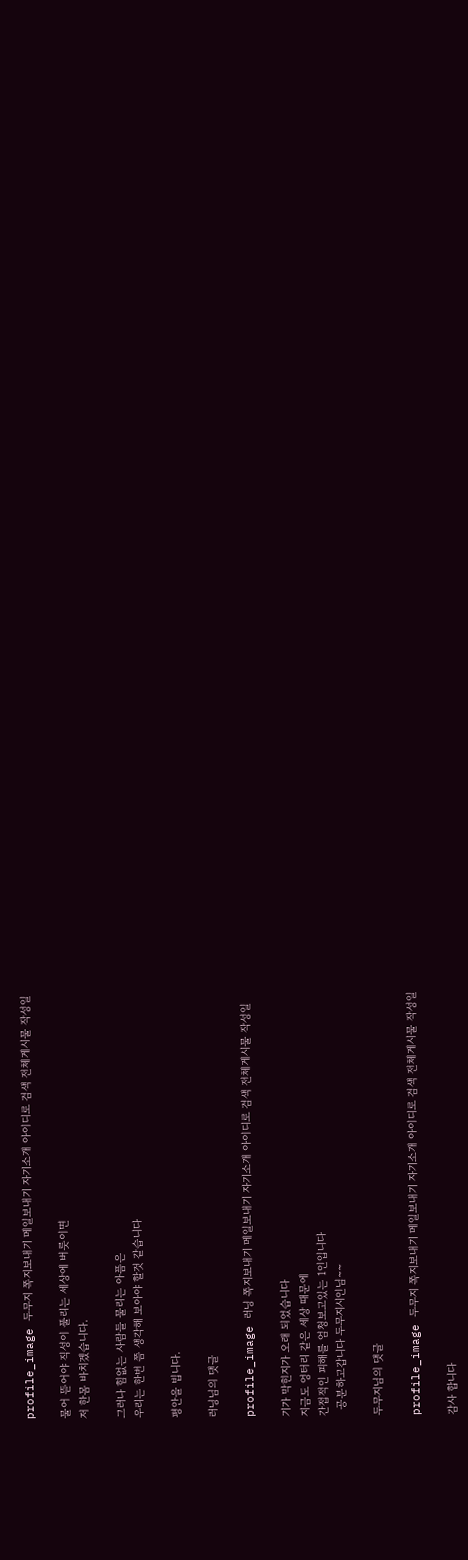profile_image 두무지 쪽지보내기 메일보내기 자기소개 아이디로 검색 전체게시물 작성일

물어 뜯어야 직성이 풀리는 세상에 버릇이면
저 한몸 바치겠습니다.

그러나 힘없는 사람들 물리는 아픔은
우리는 한번 쯤 생각해 보아야 할것 같습니다

평안을 빕니다.

러닝님의 댓글

profile_image 러닝 쪽지보내기 메일보내기 자기소개 아이디로 검색 전체게시물 작성일

기가 막힌지가 오래 되었습니다
지금도 엉터리 같은 세상 때문에
간접적인 피해를 엄청보고있는 1인입니다
  공분하고갑니다 두무지시인님~~

두무지님의 댓글

profile_image 두무지 쪽지보내기 메일보내기 자기소개 아이디로 검색 전체게시물 작성일

감사 합니다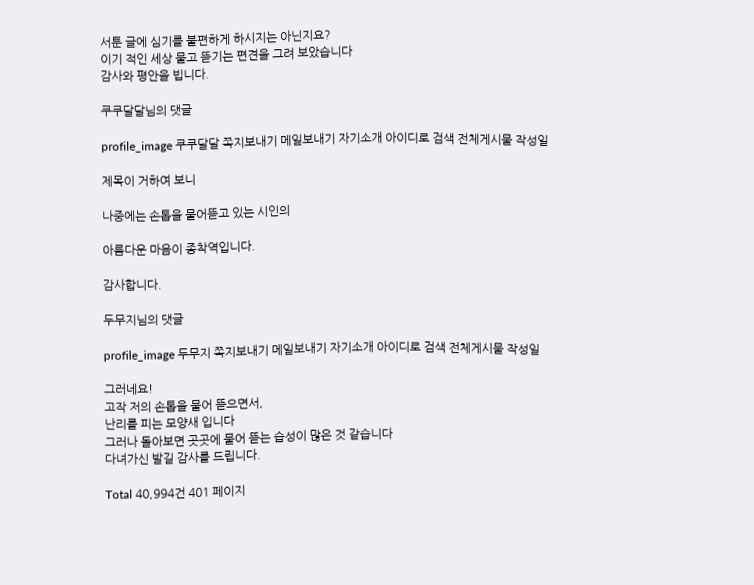서툰 글에 심기를 불편하게 하시지는 아닌지요?
이기 적인 세상 물고 뜯기는 편견을 그려 보았습니다
감사와 평안을 빕니다.

쿠쿠달달님의 댓글

profile_image 쿠쿠달달 쪽지보내기 메일보내기 자기소개 아이디로 검색 전체게시물 작성일

제목이 거하여 보니

나중에는 손톱을 물어뜯고 있는 시인의

아름다운 마음이 종착역입니다.

감사합니다.

두무지님의 댓글

profile_image 두무지 쪽지보내기 메일보내기 자기소개 아이디로 검색 전체게시물 작성일

그러네요!
고작 저의 손톱을 물어 뜯으면서,
난리를 피는 모양새 입니다
그러나 돌아보면 곳곳에 물어 뜯는 습성이 많은 것 같습니다
다녀가신 발길 감사를 드립니다.

Total 40,994건 401 페이지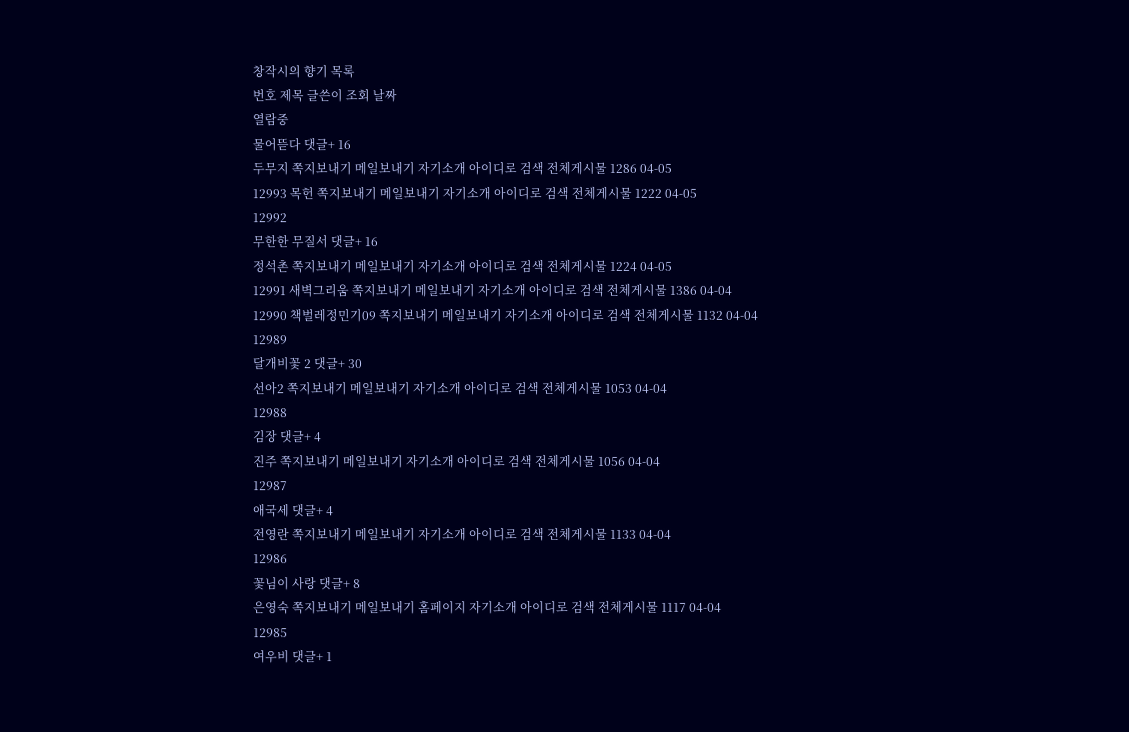창작시의 향기 목록
번호 제목 글쓴이 조회 날짜
열람중
물어뜯다 댓글+ 16
두무지 쪽지보내기 메일보내기 자기소개 아이디로 검색 전체게시물 1286 04-05
12993 목헌 쪽지보내기 메일보내기 자기소개 아이디로 검색 전체게시물 1222 04-05
12992
무한한 무질서 댓글+ 16
정석촌 쪽지보내기 메일보내기 자기소개 아이디로 검색 전체게시물 1224 04-05
12991 새벽그리움 쪽지보내기 메일보내기 자기소개 아이디로 검색 전체게시물 1386 04-04
12990 책벌레정민기09 쪽지보내기 메일보내기 자기소개 아이디로 검색 전체게시물 1132 04-04
12989
달개비꽃 2 댓글+ 30
선아2 쪽지보내기 메일보내기 자기소개 아이디로 검색 전체게시물 1053 04-04
12988
김장 댓글+ 4
진주 쪽지보내기 메일보내기 자기소개 아이디로 검색 전체게시물 1056 04-04
12987
애국세 댓글+ 4
전영란 쪽지보내기 메일보내기 자기소개 아이디로 검색 전체게시물 1133 04-04
12986
꽃님이 사랑 댓글+ 8
은영숙 쪽지보내기 메일보내기 홈페이지 자기소개 아이디로 검색 전체게시물 1117 04-04
12985
여우비 댓글+ 1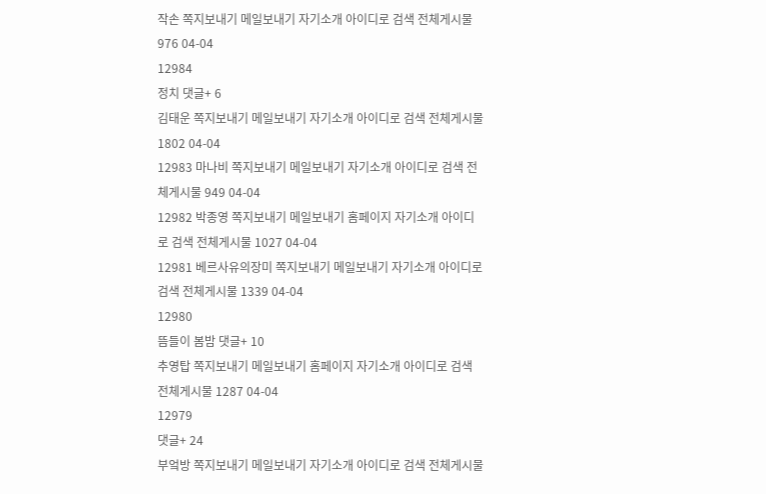작손 쪽지보내기 메일보내기 자기소개 아이디로 검색 전체게시물 976 04-04
12984
정치 댓글+ 6
김태운 쪽지보내기 메일보내기 자기소개 아이디로 검색 전체게시물 1802 04-04
12983 마나비 쪽지보내기 메일보내기 자기소개 아이디로 검색 전체게시물 949 04-04
12982 박종영 쪽지보내기 메일보내기 홈페이지 자기소개 아이디로 검색 전체게시물 1027 04-04
12981 베르사유의장미 쪽지보내기 메일보내기 자기소개 아이디로 검색 전체게시물 1339 04-04
12980
뜸들이 봄밤 댓글+ 10
추영탑 쪽지보내기 메일보내기 홈페이지 자기소개 아이디로 검색 전체게시물 1287 04-04
12979
댓글+ 24
부엌방 쪽지보내기 메일보내기 자기소개 아이디로 검색 전체게시물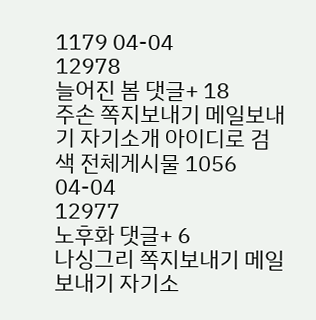1179 04-04
12978
늘어진 봄 댓글+ 18
주손 쪽지보내기 메일보내기 자기소개 아이디로 검색 전체게시물 1056 04-04
12977
노후화 댓글+ 6
나싱그리 쪽지보내기 메일보내기 자기소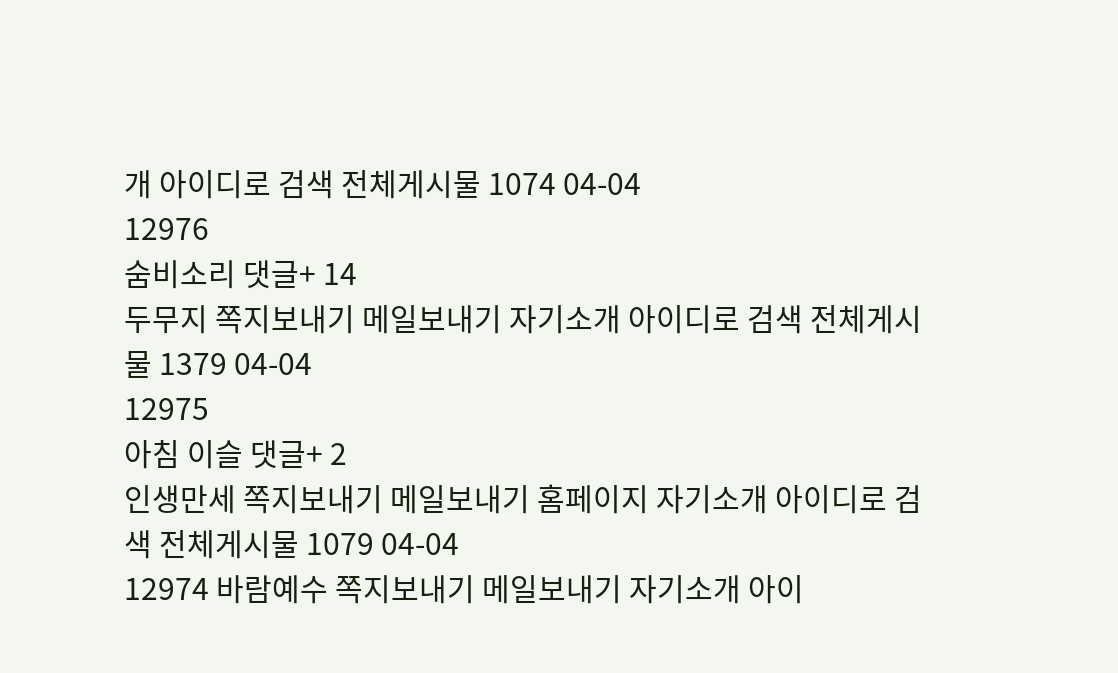개 아이디로 검색 전체게시물 1074 04-04
12976
숨비소리 댓글+ 14
두무지 쪽지보내기 메일보내기 자기소개 아이디로 검색 전체게시물 1379 04-04
12975
아침 이슬 댓글+ 2
인생만세 쪽지보내기 메일보내기 홈페이지 자기소개 아이디로 검색 전체게시물 1079 04-04
12974 바람예수 쪽지보내기 메일보내기 자기소개 아이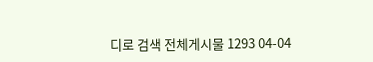디로 검색 전체게시물 1293 04-04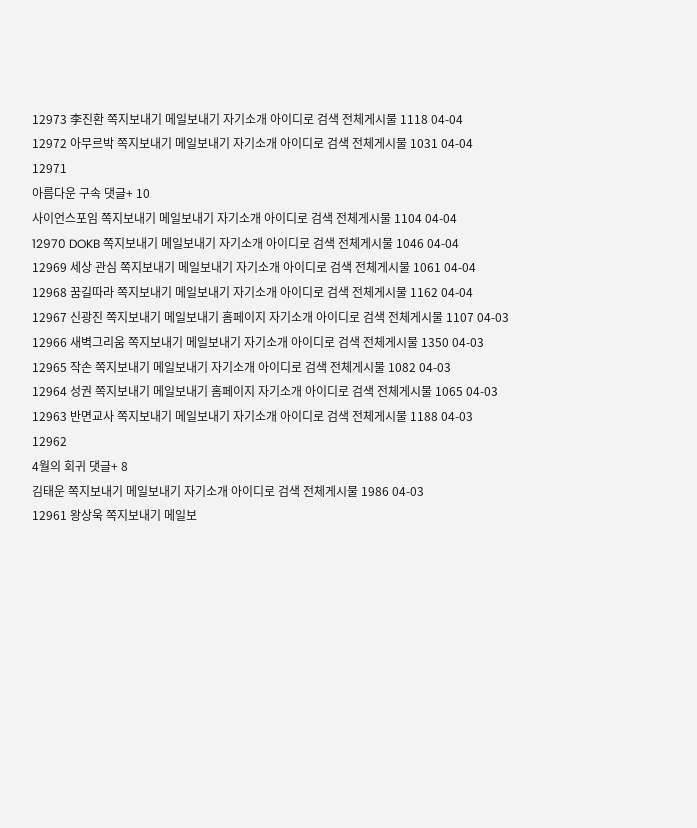12973 李진환 쪽지보내기 메일보내기 자기소개 아이디로 검색 전체게시물 1118 04-04
12972 아무르박 쪽지보내기 메일보내기 자기소개 아이디로 검색 전체게시물 1031 04-04
12971
아름다운 구속 댓글+ 10
사이언스포임 쪽지보내기 메일보내기 자기소개 아이디로 검색 전체게시물 1104 04-04
12970 DOKB 쪽지보내기 메일보내기 자기소개 아이디로 검색 전체게시물 1046 04-04
12969 세상 관심 쪽지보내기 메일보내기 자기소개 아이디로 검색 전체게시물 1061 04-04
12968 꿈길따라 쪽지보내기 메일보내기 자기소개 아이디로 검색 전체게시물 1162 04-04
12967 신광진 쪽지보내기 메일보내기 홈페이지 자기소개 아이디로 검색 전체게시물 1107 04-03
12966 새벽그리움 쪽지보내기 메일보내기 자기소개 아이디로 검색 전체게시물 1350 04-03
12965 작손 쪽지보내기 메일보내기 자기소개 아이디로 검색 전체게시물 1082 04-03
12964 성권 쪽지보내기 메일보내기 홈페이지 자기소개 아이디로 검색 전체게시물 1065 04-03
12963 반면교사 쪽지보내기 메일보내기 자기소개 아이디로 검색 전체게시물 1188 04-03
12962
4월의 회귀 댓글+ 8
김태운 쪽지보내기 메일보내기 자기소개 아이디로 검색 전체게시물 1986 04-03
12961 왕상욱 쪽지보내기 메일보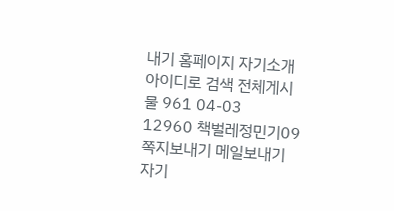내기 홈페이지 자기소개 아이디로 검색 전체게시물 961 04-03
12960 책벌레정민기09 쪽지보내기 메일보내기 자기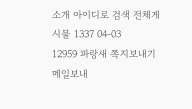소개 아이디로 검색 전체게시물 1337 04-03
12959 파랑새 쪽지보내기 메일보내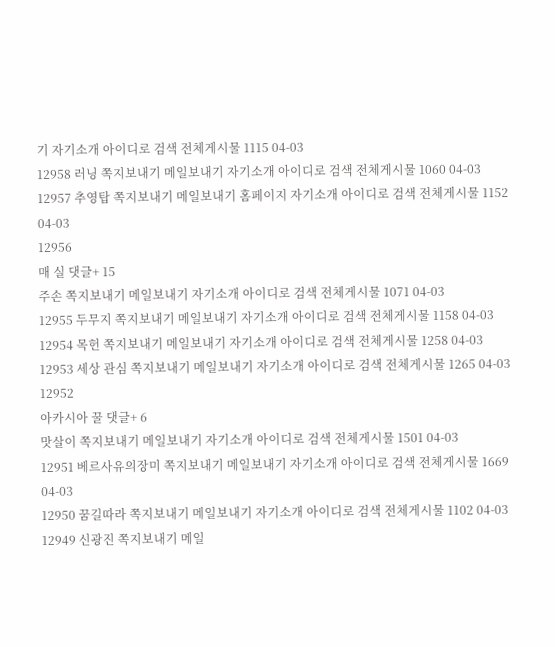기 자기소개 아이디로 검색 전체게시물 1115 04-03
12958 러닝 쪽지보내기 메일보내기 자기소개 아이디로 검색 전체게시물 1060 04-03
12957 추영탑 쪽지보내기 메일보내기 홈페이지 자기소개 아이디로 검색 전체게시물 1152 04-03
12956
매 실 댓글+ 15
주손 쪽지보내기 메일보내기 자기소개 아이디로 검색 전체게시물 1071 04-03
12955 두무지 쪽지보내기 메일보내기 자기소개 아이디로 검색 전체게시물 1158 04-03
12954 목헌 쪽지보내기 메일보내기 자기소개 아이디로 검색 전체게시물 1258 04-03
12953 세상 관심 쪽지보내기 메일보내기 자기소개 아이디로 검색 전체게시물 1265 04-03
12952
아카시아 꿀 댓글+ 6
맛살이 쪽지보내기 메일보내기 자기소개 아이디로 검색 전체게시물 1501 04-03
12951 베르사유의장미 쪽지보내기 메일보내기 자기소개 아이디로 검색 전체게시물 1669 04-03
12950 꿈길따라 쪽지보내기 메일보내기 자기소개 아이디로 검색 전체게시물 1102 04-03
12949 신광진 쪽지보내기 메일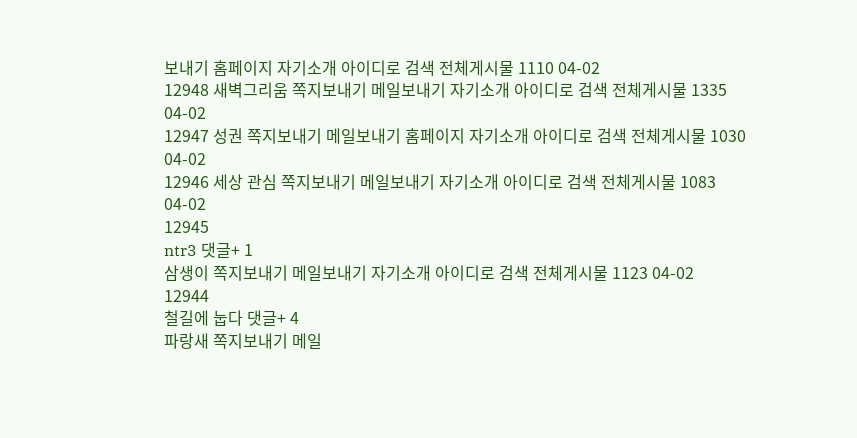보내기 홈페이지 자기소개 아이디로 검색 전체게시물 1110 04-02
12948 새벽그리움 쪽지보내기 메일보내기 자기소개 아이디로 검색 전체게시물 1335 04-02
12947 성권 쪽지보내기 메일보내기 홈페이지 자기소개 아이디로 검색 전체게시물 1030 04-02
12946 세상 관심 쪽지보내기 메일보내기 자기소개 아이디로 검색 전체게시물 1083 04-02
12945
ntr3 댓글+ 1
삼생이 쪽지보내기 메일보내기 자기소개 아이디로 검색 전체게시물 1123 04-02
12944
철길에 눕다 댓글+ 4
파랑새 쪽지보내기 메일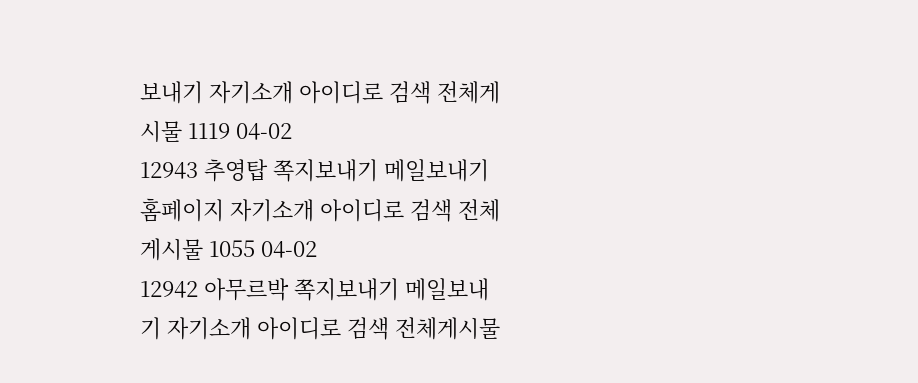보내기 자기소개 아이디로 검색 전체게시물 1119 04-02
12943 추영탑 쪽지보내기 메일보내기 홈페이지 자기소개 아이디로 검색 전체게시물 1055 04-02
12942 아무르박 쪽지보내기 메일보내기 자기소개 아이디로 검색 전체게시물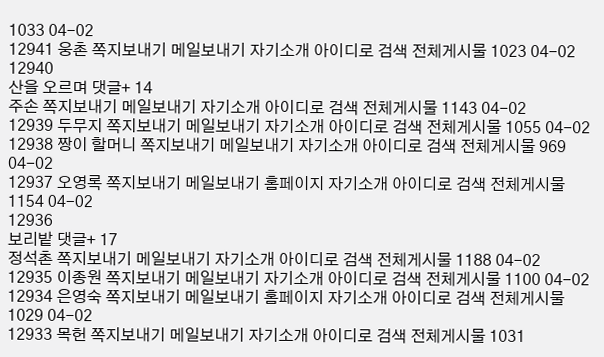1033 04-02
12941 웅촌 쪽지보내기 메일보내기 자기소개 아이디로 검색 전체게시물 1023 04-02
12940
산을 오르며 댓글+ 14
주손 쪽지보내기 메일보내기 자기소개 아이디로 검색 전체게시물 1143 04-02
12939 두무지 쪽지보내기 메일보내기 자기소개 아이디로 검색 전체게시물 1055 04-02
12938 짱이 할머니 쪽지보내기 메일보내기 자기소개 아이디로 검색 전체게시물 969 04-02
12937 오영록 쪽지보내기 메일보내기 홈페이지 자기소개 아이디로 검색 전체게시물 1154 04-02
12936
보리밭 댓글+ 17
정석촌 쪽지보내기 메일보내기 자기소개 아이디로 검색 전체게시물 1188 04-02
12935 이종원 쪽지보내기 메일보내기 자기소개 아이디로 검색 전체게시물 1100 04-02
12934 은영숙 쪽지보내기 메일보내기 홈페이지 자기소개 아이디로 검색 전체게시물 1029 04-02
12933 목헌 쪽지보내기 메일보내기 자기소개 아이디로 검색 전체게시물 1031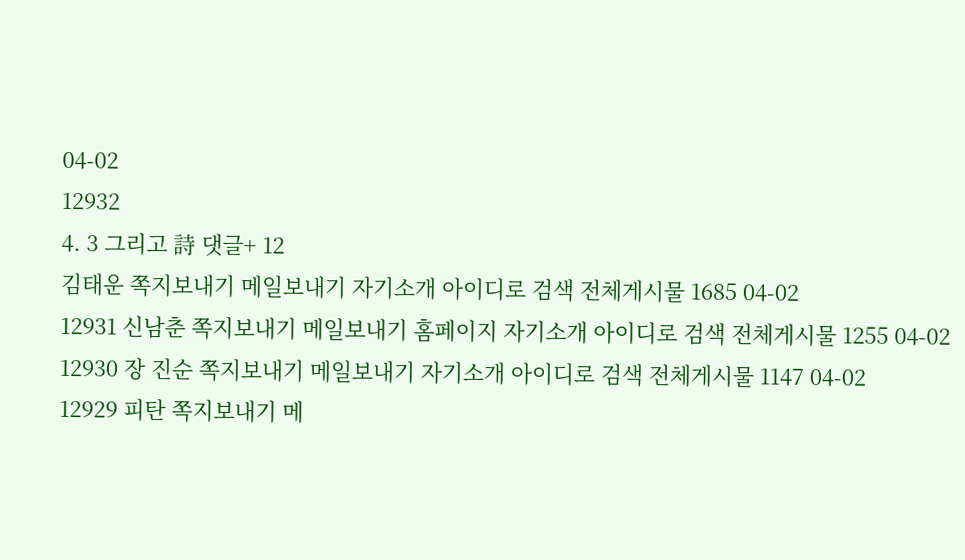04-02
12932
4. 3 그리고 詩 댓글+ 12
김태운 쪽지보내기 메일보내기 자기소개 아이디로 검색 전체게시물 1685 04-02
12931 신남춘 쪽지보내기 메일보내기 홈페이지 자기소개 아이디로 검색 전체게시물 1255 04-02
12930 장 진순 쪽지보내기 메일보내기 자기소개 아이디로 검색 전체게시물 1147 04-02
12929 피탄 쪽지보내기 메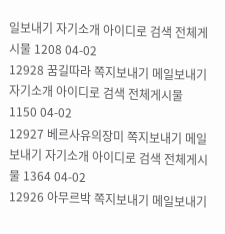일보내기 자기소개 아이디로 검색 전체게시물 1208 04-02
12928 꿈길따라 쪽지보내기 메일보내기 자기소개 아이디로 검색 전체게시물 1150 04-02
12927 베르사유의장미 쪽지보내기 메일보내기 자기소개 아이디로 검색 전체게시물 1364 04-02
12926 아무르박 쪽지보내기 메일보내기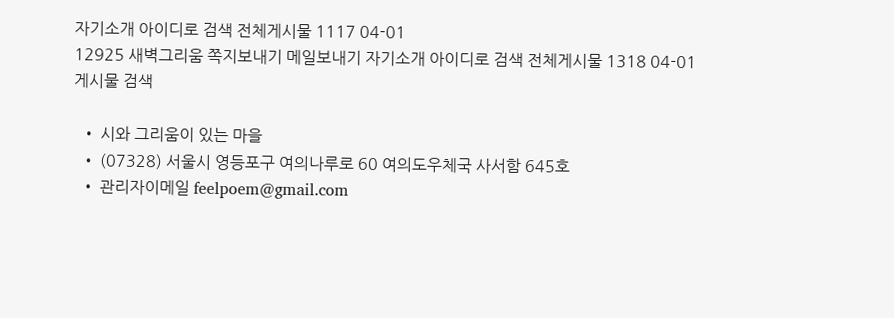자기소개 아이디로 검색 전체게시물 1117 04-01
12925 새벽그리움 쪽지보내기 메일보내기 자기소개 아이디로 검색 전체게시물 1318 04-01
게시물 검색

  • 시와 그리움이 있는 마을
  • (07328) 서울시 영등포구 여의나루로 60 여의도우체국 사서함 645호
  • 관리자이메일 feelpoem@gmail.com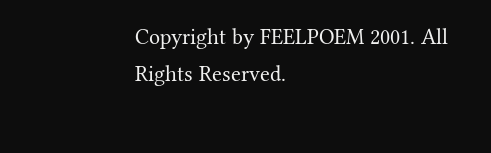Copyright by FEELPOEM 2001. All Rights Reserved.